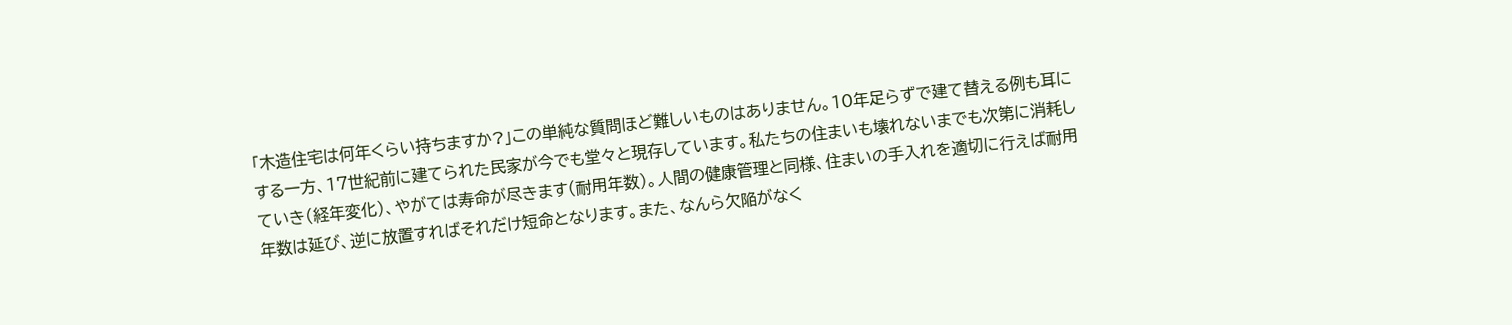「木造住宅は何年くらい持ちますか?」この単純な質問ほど難しいものはありません。10年足らずで建て替える例も耳にする一方、17世紀前に建てられた民家が今でも堂々と現存しています。私たちの住まいも壊れないまでも次第に消耗していき(経年変化)、やがては寿命が尽きます(耐用年数)。人間の健康管理と同様、住まいの手入れを適切に行えば耐用年数は延び、逆に放置すればそれだけ短命となります。また、なんら欠陥がなく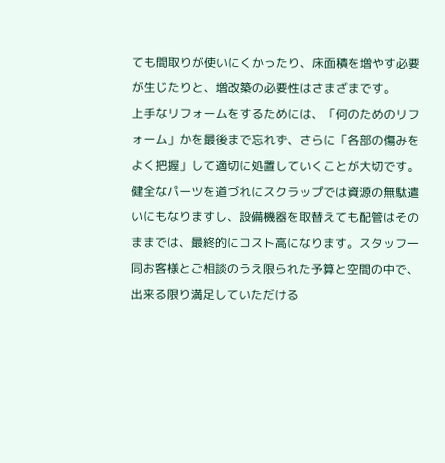ても間取りが使いにくかったり、床面積を増やす必要が生じたりと、増改築の必要性はさまざまです。
上手なリフォームをするためには、「何のためのリフォーム」かを最後まで忘れず、さらに「各部の傷みをよく把握」して適切に処置していくことが大切です。健全なパーツを道づれにスクラップでは資源の無駄遣いにもなりますし、設備機器を取替えても配管はそのままでは、最終的にコスト高になります。スタッフ一同お客様とご相談のうえ限られた予算と空間の中で、出来る限り満足していただける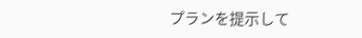プランを提示して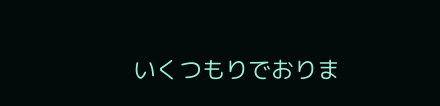いくつもりでおりま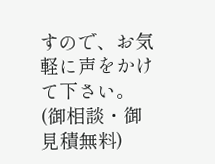すので、お気軽に声をかけて下さい。(御相談・御見積無料)